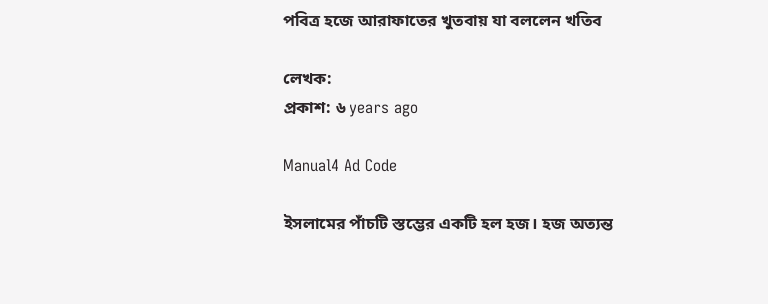পবিত্র হজে আরাফাতের খুতবায় যা বললেন খতিব

লেখক:
প্রকাশ: ৬ years ago

Manual4 Ad Code

ইসলামের পাঁচটি স্তম্ভের একটি হল হজ। হজ অত্যন্ত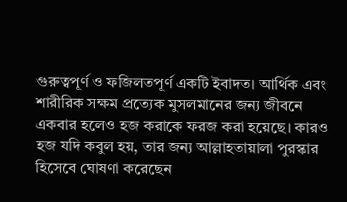গুরুত্বপূর্ণ ও ফজিলতপূর্ণ একটি ইবাদত। আর্থিক এবং শারীরিক সক্ষম প্রত্যেক মুসলমানের জন্য জীবনে একবার হলেও হজ করাকে ফরজ করা হয়েছে। কারও হজ যদি কবুল হয়, তার জন্য আল্লাহতায়ালা পুরস্কার হিসেবে ঘোষণা করেছেন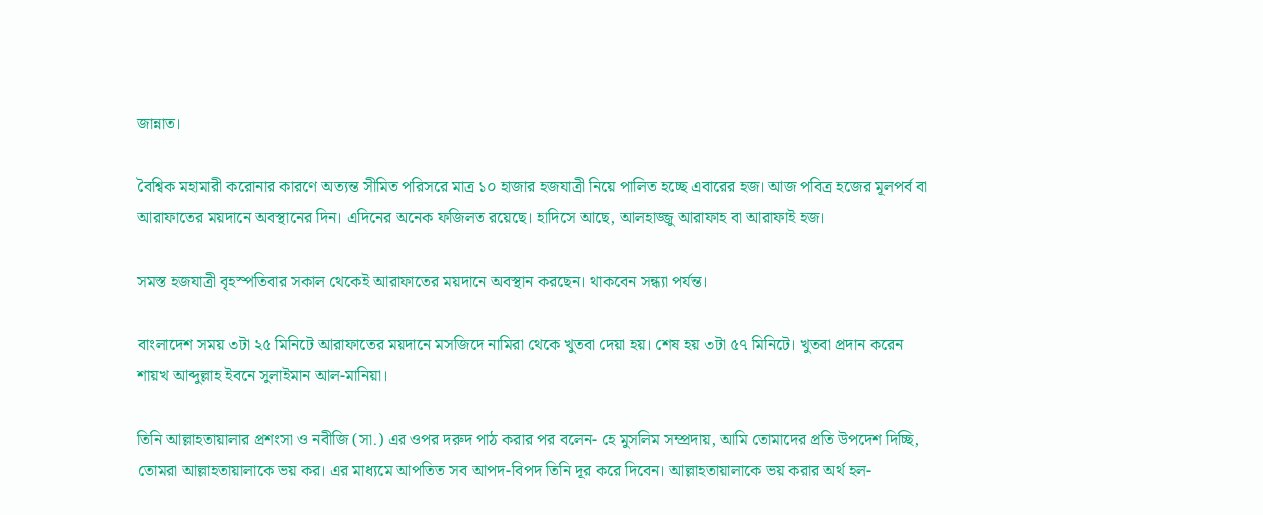জান্নাত।

বৈশ্বিক মহামারী করোনার কারণে অত্যন্ত সীমিত পরিসরে মাত্র ১০ হাজার হজযাত্রী নিয়ে পালিত হচ্ছে এবারের হজ। আজ পবিত্র হজের মূলপর্ব বা আরাফাতের ময়দানে অবস্থানের দিন। এদিনের অনেক ফজিলত রয়েছে। হাদিসে আছে, আলহাজ্জু আরাফাহ বা আরাফাই হজ।

সমস্ত হজযাত্রী বৃহস্পতিবার সকাল থেকেই আরাফাতের ময়দানে অবস্থান করছেন। থাকবেন সন্ধ্যা পর্যন্ত।

বাংলাদেশ সময় ৩টা ২৫ মিনিটে আরাফাতের ময়দানে মসজিদে নামিরা থেকে খুতবা দেয়া হয়। শেষ হয় ৩টা ৫৭ মিনিটে। খুতবা প্রদান করেন শায়খ আব্দুল্লাহ ইবনে সুলাইমান আল-মানিয়া।

তিনি আল্লাহতায়ালার প্রশংসা ও নবীজি (সা.) এর ওপর দরুদ পাঠ করার পর বলেন- হে মুসলিম সম্প্রদায়, আমি তোমাদের প্রতি উপদেশ দিচ্ছি, তোমরা আল্লাহতায়ালাকে ভয় কর। এর মাধ্যমে আপতিত সব আপদ-বিপদ তিনি দূর করে দিবেন। আল্লাহতায়ালাকে ভয় করার অর্থ হল-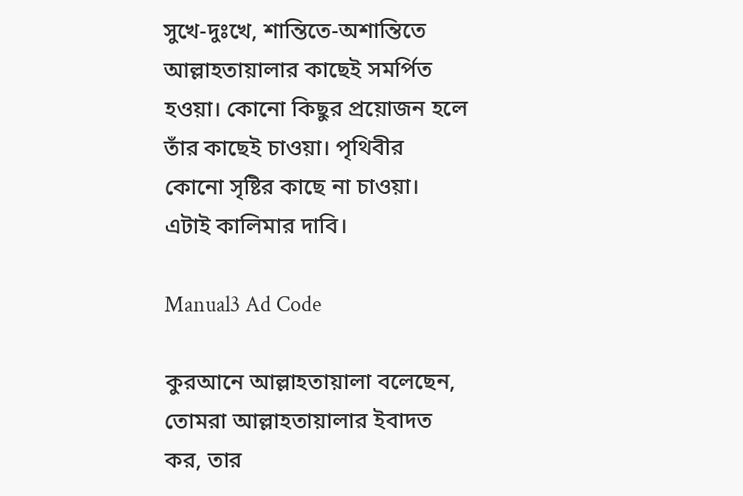সুখে-দুঃখে, শান্তিতে-অশান্তিতে আল্লাহতায়ালার কাছেই সমর্পিত হওয়া। কোনো কিছুর প্রয়োজন হলে তাঁর কাছেই চাওয়া। পৃথিবীর কোনো সৃষ্টির কাছে না চাওয়া। এটাই কালিমার দাবি।

Manual3 Ad Code

কুরআনে আল্লাহতায়ালা বলেছেন, তোমরা আল্লাহতায়ালার ইবাদত কর, তার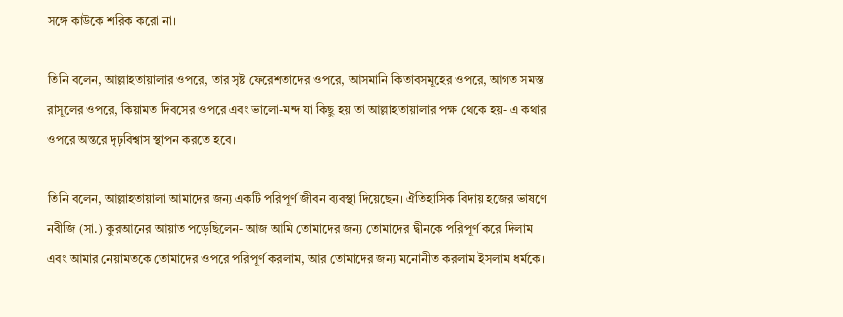সঙ্গে কাউকে শরিক করো না।

তিনি বলেন, আল্লাহতায়ালার ওপরে, তার সৃষ্ট ফেরেশতাদের ওপরে, আসমানি কিতাবসমূহের ওপরে, আগত সমস্ত রাসূলের ওপরে, কিয়ামত দিবসের ওপরে এবং ভালো-মন্দ যা কিছু হয় তা আল্লাহতায়ালার পক্ষ থেকে হয়- এ কথার ওপরে অন্তরে দৃঢ়বিশ্বাস স্থাপন করতে হবে।

তিনি বলেন, আল্লাহতায়ালা আমাদের জন্য একটি পরিপূর্ণ জীবন ব্যবস্থা দিয়েছেন। ঐতিহাসিক বিদায় হজের ভাষণে নবীজি (সা.) কুরআনের আয়াত পড়েছিলেন- আজ আমি তোমাদের জন্য তোমাদের দ্বীনকে পরিপূর্ণ করে দিলাম এবং আমার নেয়ামতকে তোমাদের ওপরে পরিপূর্ণ করলাম, আর তোমাদের জন্য মনোনীত করলাম ইসলাম ধর্মকে।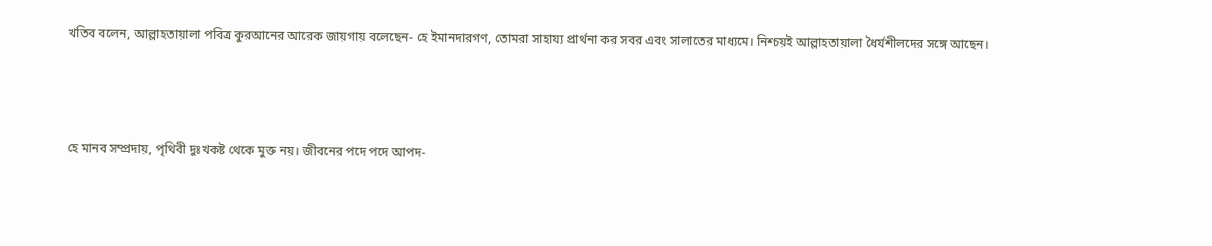খতিব বলেন, আল্লাহতায়ালা পবিত্র কুরআনের আরেক জায়গায় বলেছেন- হে ইমানদারগণ, তোমরা সাহায্য প্রার্থনা কর সবর এবং সালাতের মাধ্যমে। নিশ্চয়ই আল্লাহতায়ালা ধৈর্যশীলদের সঙ্গে আছেন।



হে মানব সম্প্রদায়, পৃথিবী দুঃখকষ্ট থেকে মুক্ত নয়। জীবনের পদে পদে আপদ-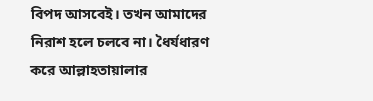বিপদ আসবেই। তখন আমাদের নিরাশ হলে চলবে না। ধৈর্যধারণ করে আল্লাহতায়ালার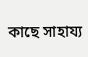কাছে সাহায্য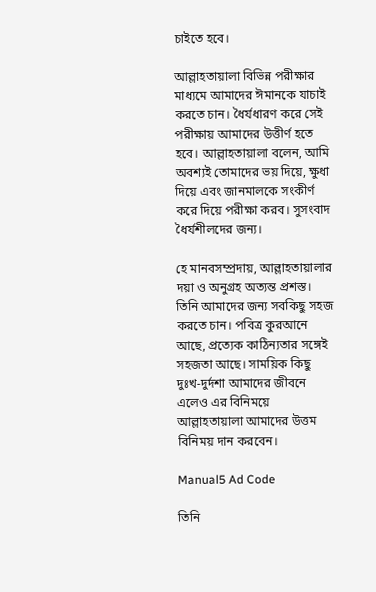চাইতে হবে।

আল্লাহতায়ালা বিভিন্ন পরীক্ষার মাধ্যমে আমাদের ঈমানকে যাচাই করতে চান। ধৈর্যধারণ করে সেই পরীক্ষায় আমাদের উত্তীর্ণ হতে হবে। আল্লাহতায়ালা বলেন, আমি অবশ্যই তোমাদের ভয় দিয়ে, ক্ষুধা দিয়ে এবং জানমালকে সংকীর্ণ করে দিয়ে পরীক্ষা করব। সুসংবাদ ধৈর্যশীলদের জন্য।

হে মানবসম্প্রদায়, আল্লাহতায়ালার দয়া ও অনুগ্রহ অত্যন্ত প্রশস্ত। তিনি আমাদের জন্য সবকিছু সহজ করতে চান। পবিত্র কুরআনে আছে, প্রত্যেক কাঠিন্যতার সঙ্গেই সহজতা আছে। সাময়িক কিছু দুঃখ-দুর্দশা আমাদের জীবনে এলেও এর বিনিময়ে আল্লাহতায়ালা আমাদের উত্তম বিনিময় দান করবেন।

Manual5 Ad Code

তিনি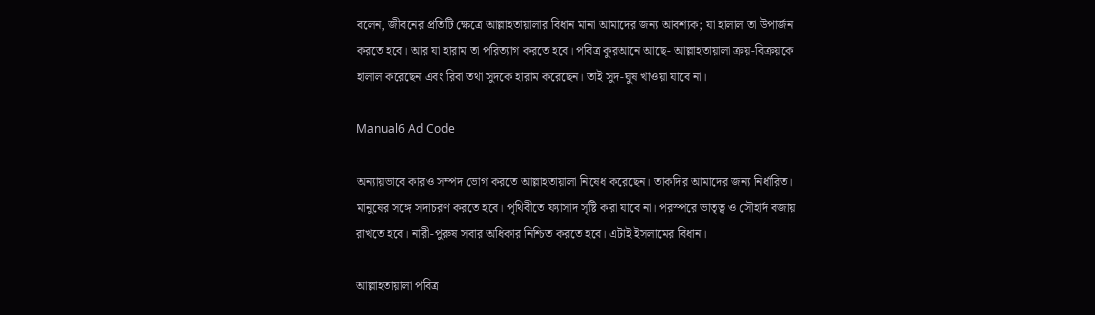বলেন, জীবনের প্রতিটি ক্ষেত্রে আল্লাহতায়ালার বিধান মানা আমাদের জন্য আবশ্যক; যা হালাল তা উপার্জন করতে হবে। আর যা হারাম তা পরিত্যাগ করতে হবে। পবিত্র কুরআনে আছে- আল্লাহতায়ালা ক্রয়-বিক্রয়কে হালাল করেছেন এবং রিবা তথা সুদকে হারাম করেছেন। তাই সুদ-ঘুষ খাওয়া যাবে না।

Manual6 Ad Code

অন্যায়ভাবে কারও সম্পদ ভোগ করতে আল্লাহতায়ালা নিষেধ করেছেন। তাকদির আমাদের জন্য নির্ধারিত। মানুষের সঙ্গে সদাচরণ করতে হবে। পৃথিবীতে ফ্যাসাদ সৃষ্টি করা যাবে না। পরস্পরে ভাতৃত্ব ও সৌহার্দ বজায় রাখতে হবে। নারী-পুরুষ সবার অধিকার নিশ্চিত করতে হবে। এটাই ইসলামের বিধান।

আল্লাহতায়ালা পবিত্র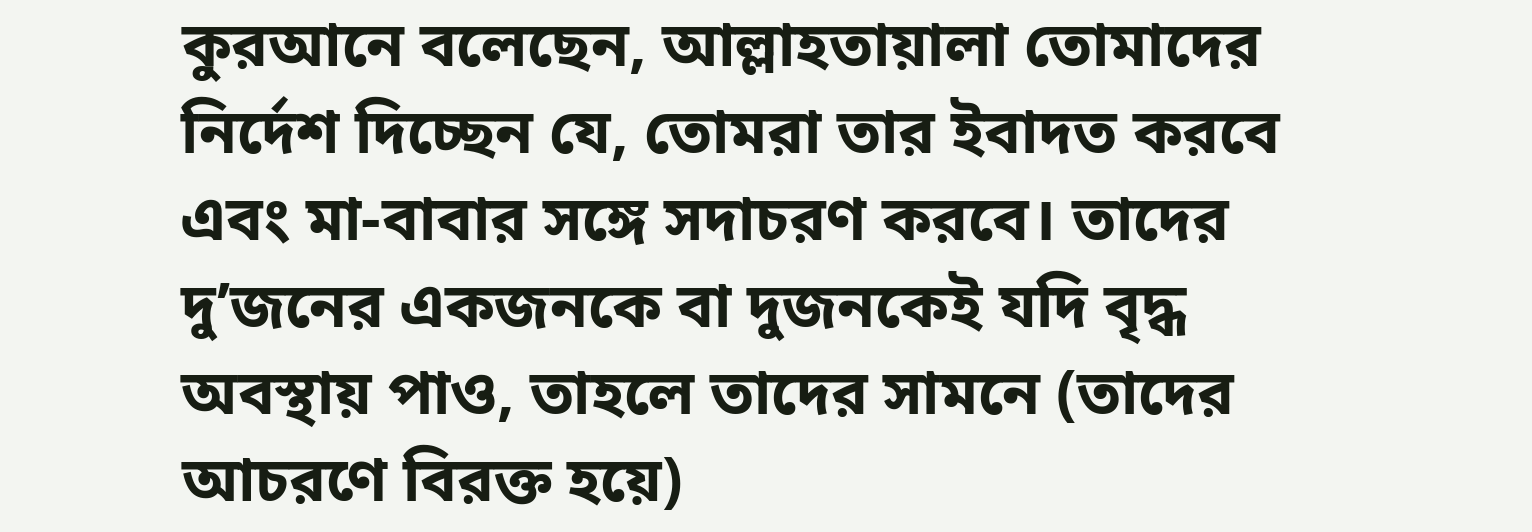কুরআনে বলেছেন, আল্লাহতায়ালা তোমাদের নির্দেশ দিচ্ছেন যে, তোমরা তার ইবাদত করবে এবং মা-বাবার সঙ্গে সদাচরণ করবে। তাদের দু’জনের একজনকে বা দুজনকেই যদি বৃদ্ধ অবস্থায় পাও, তাহলে তাদের সামনে (তাদের আচরণে বিরক্ত হয়ে)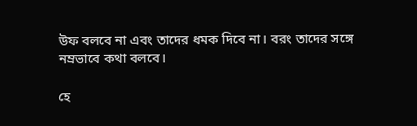উফ বলবে না এবং তাদের ধমক দিবে না। বরং তাদের সঙ্গে নম্রভাবে কথা বলবে।

হে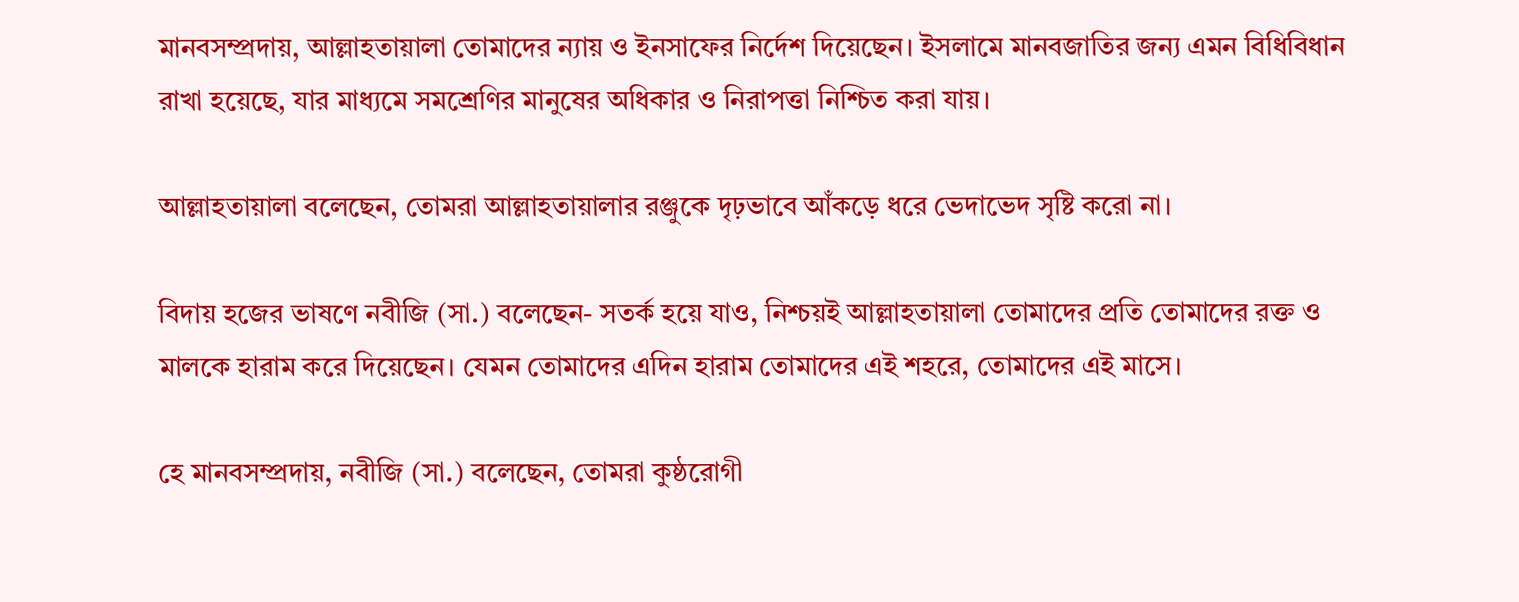মানবসম্প্রদায়, আল্লাহতায়ালা তোমাদের ন্যায় ও ইনসাফের নির্দেশ দিয়েছেন। ইসলামে মানবজাতির জন্য এমন বিধিবিধান রাখা হয়েছে, যার মাধ্যমে সমশ্রেণির মানুষের অধিকার ও নিরাপত্তা নিশ্চিত করা যায়।

আল্লাহতায়ালা বলেছেন, তোমরা আল্লাহতায়ালার রঞ্জুকে দৃঢ়ভাবে আঁকড়ে ধরে ভেদাভেদ সৃষ্টি করো না।

বিদায় হজের ভাষণে নবীজি (সা.) বলেছেন- সতর্ক হয়ে যাও, নিশ্চয়ই আল্লাহতায়ালা তোমাদের প্রতি তোমাদের রক্ত ও মালকে হারাম করে দিয়েছেন। যেমন তোমাদের এদিন হারাম তোমাদের এই শহরে, তোমাদের এই মাসে।

হে মানবসম্প্রদায়, নবীজি (সা.) বলেছেন, তোমরা কুষ্ঠরোগী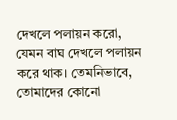দেখলে পলায়ন করো, যেমন বাঘ দেখলে পলায়ন করে থাক। তেমনিভাবে, তোমাদের কোনো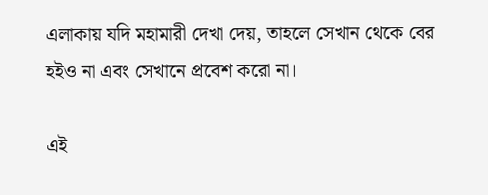এলাকায় যদি মহামারী দেখা দেয়, তাহলে সেখান থেকে বের হইও না এবং সেখানে প্রবেশ করো না।

এই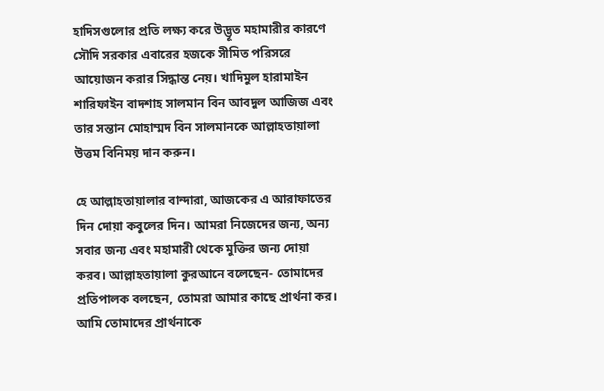হাদিসগুলোর প্রতি লক্ষ্য করে উদ্ভূত মহামারীর কারণে সৌদি সরকার এবারের হজকে সীমিত পরিসরে আয়োজন করার সিদ্ধান্ত নেয়। খাদিমুল হারামাইন শারিফাইন বাদশাহ সালমান বিন আবদুল আজিজ এবং তার সন্তান মোহাম্মদ বিন সালমানকে আল্লাহতায়ালা উত্তম বিনিময় দান করুন।

হে আল্লাহতায়ালার বান্দারা, আজকের এ আরাফাতের দিন দোয়া কবুলের দিন। আমরা নিজেদের জন্য, অন্য সবার জন্য এবং মহামারী থেকে মুক্তির জন্য দোয়া করব। আল্লাহতায়ালা কুরআনে বলেছেন- তোমাদের প্রতিপালক বলছেন, তোমরা আমার কাছে প্রার্থনা কর। আমি তোমাদের প্রার্থনাকে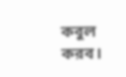কবুল করব।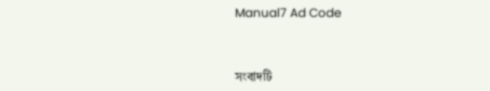Manual7 Ad Code



সংবাদটি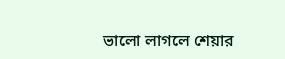ভালো লাগলে শেয়ার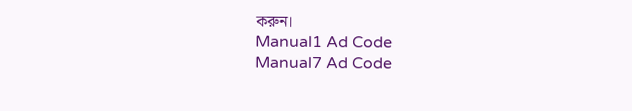করুন।
Manual1 Ad Code
Manual7 Ad Code